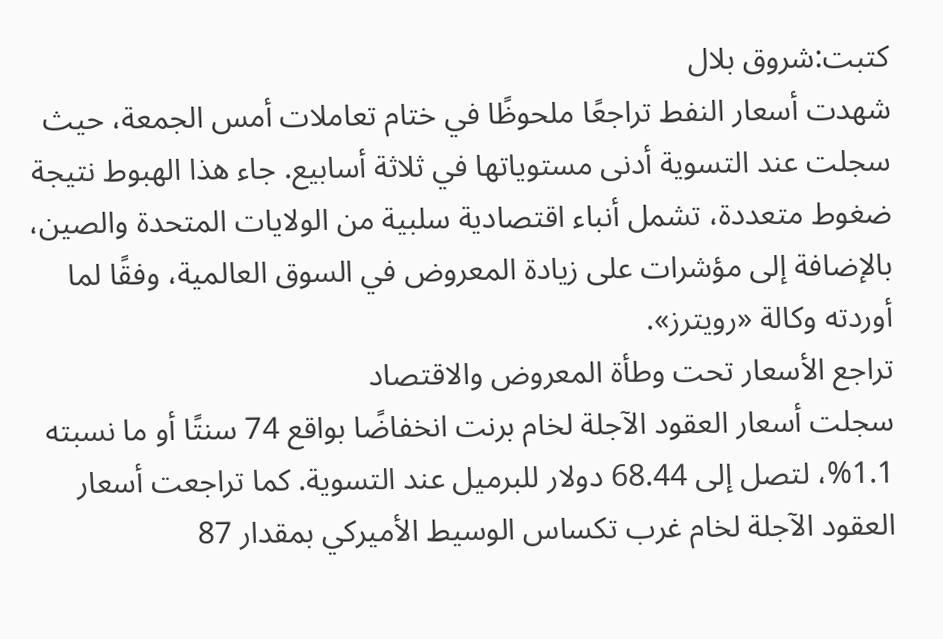كتبت:شروق بلال
شهدت أسعار النفط تراجعًا ملحوظًا في ختام تعاملات أمس الجمعة، حيث سجلت عند التسوية أدنى مستوياتها في ثلاثة أسابيع. جاء هذا الهبوط نتيجة ضغوط متعددة، تشمل أنباء اقتصادية سلبية من الولايات المتحدة والصين، بالإضافة إلى مؤشرات على زيادة المعروض في السوق العالمية، وفقًا لما أوردته وكالة «رويترز».
تراجع الأسعار تحت وطأة المعروض والاقتصاد
سجلت أسعار العقود الآجلة لخام برنت انخفاضًا بواقع 74 سنتًا أو ما نسبته 1.1%، لتصل إلى 68.44 دولار للبرميل عند التسوية. كما تراجعت أسعار العقود الآجلة لخام غرب تكساس الوسيط الأميركي بمقدار 87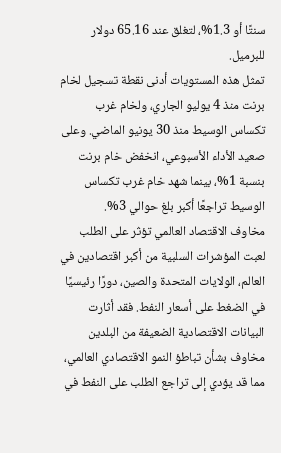سنتًا أو 1.3%، لتغلق عند 65.16 دولار للبرميل.
تمثل هذه المستويات أدنى نقطة تسجيل لخام برنت منذ 4 يوليو الجاري، ولخام غرب تكساس الوسيط منذ 30 يونيو الماضي. وعلى صعيد الأداء الأسبوعي، انخفض خام برنت بنسبة 1%، بينما شهد خام غرب تكساس الوسيط تراجعًا أكبر بلغ حوالي 3%.
مخاوف الاقتصاد العالمي تؤثر على الطلب
لعبت المؤشرات السلبية من أكبر اقتصادين في العالم، الولايات المتحدة والصين، دورًا رئيسيًا في الضغط على أسعار النفط. فقد أثارت البيانات الاقتصادية الضعيفة من البلدين مخاوف بشأن تباطؤ النمو الاقتصادي العالمي، مما قد يؤدي إلى تراجع الطلب على النفط في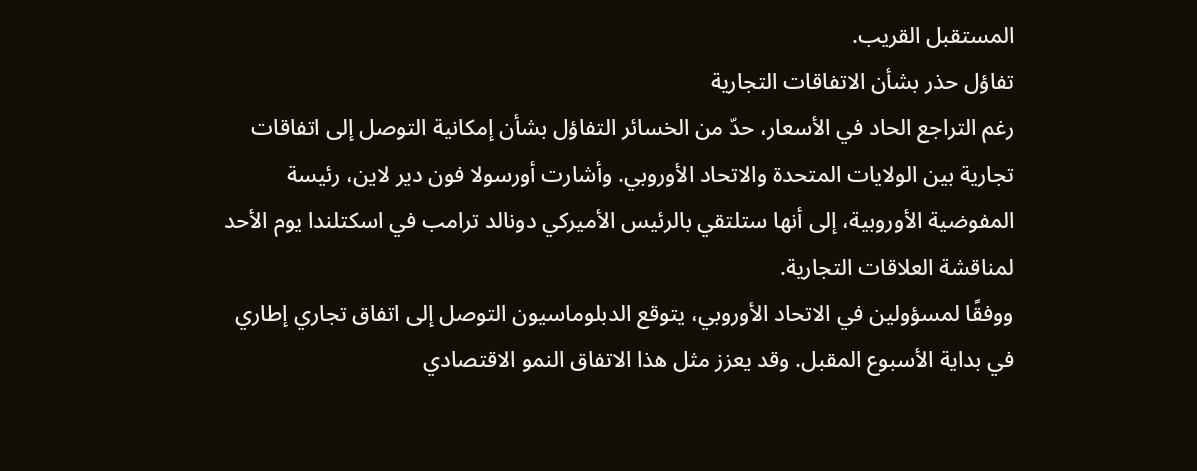المستقبل القريب.
تفاؤل حذر بشأن الاتفاقات التجارية
رغم التراجع الحاد في الأسعار، حدّ من الخسائر التفاؤل بشأن إمكانية التوصل إلى اتفاقات تجارية بين الولايات المتحدة والاتحاد الأوروبي. وأشارت أورسولا فون دير لاين، رئيسة المفوضية الأوروبية، إلى أنها ستلتقي بالرئيس الأميركي دونالد ترامب في اسكتلندا يوم الأحد لمناقشة العلاقات التجارية.
ووفقًا لمسؤولين في الاتحاد الأوروبي، يتوقع الدبلوماسيون التوصل إلى اتفاق تجاري إطاري في بداية الأسبوع المقبل. وقد يعزز مثل هذا الاتفاق النمو الاقتصادي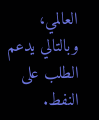العالمي، وبالتالي يدعم الطلب على النفط.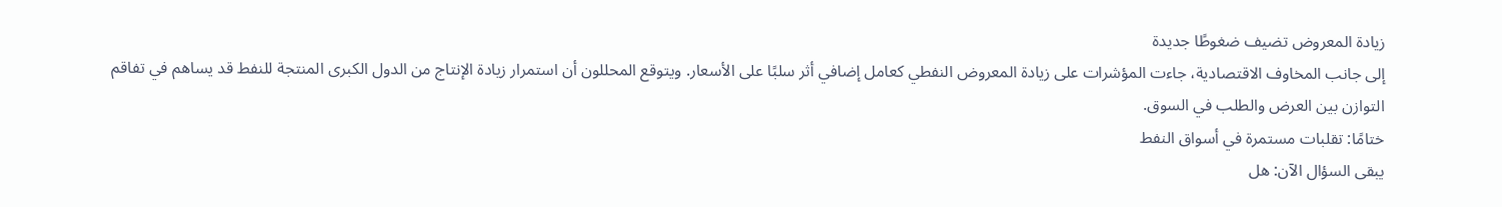زيادة المعروض تضيف ضغوطًا جديدة
إلى جانب المخاوف الاقتصادية، جاءت المؤشرات على زيادة المعروض النفطي كعامل إضافي أثر سلبًا على الأسعار. ويتوقع المحللون أن استمرار زيادة الإنتاج من الدول الكبرى المنتجة للنفط قد يساهم في تفاقم التوازن بين العرض والطلب في السوق.
ختامًا: تقلبات مستمرة في أسواق النفط
يبقى السؤال الآن: هل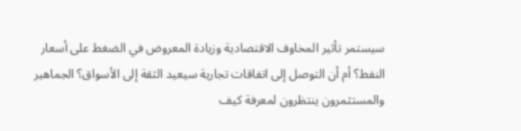سيستمر تأثير المخاوف الاقتصادية وزيادة المعروض في الضغط على أسعار النفط؟ أم أن التوصل إلى اتفاقات تجارية سيعيد الثقة إلى الأسواق؟ الجماهير والمستثمرون ينتظرون لمعرفة كيف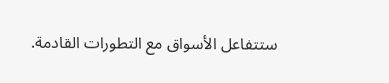ستتفاعل الأسواق مع التطورات القادمة.